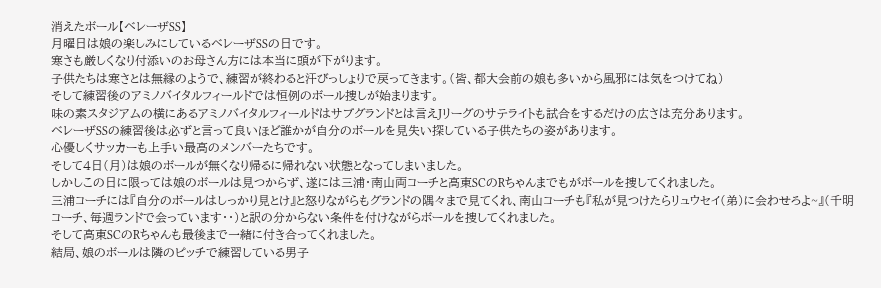消えたボール【ベレーザSS】
月曜日は娘の楽しみにしているベレーザSSの日です。
寒さも厳しくなり付添いのお母さん方には本当に頭が下がります。
子供たちは寒さとは無縁のようで、練習が終わると汗びっしょりで戻ってきます。(皆、都大会前の娘も多いから風邪には気をつけてね)
そして練習後のアミノバイタルフィールドでは恒例のボール捜しが始まります。
味の素スタジアムの横にあるアミノバイタルフィールドはサブグランドとは言えJリーグのサテライトも試合をするだけの広さは充分あります。
ベレーザSSの練習後は必ずと言って良いほど誰かが自分のボールを見失い探している子供たちの姿があります。
心優しくサッカーも上手い最高のメンバーたちです。
そして4日(月)は娘のボールが無くなり帰るに帰れない状態となってしまいました。
しかしこの日に限っては娘のボールは見つからず、遂には三浦・南山両コーチと高東SCのRちゃんまでもがボールを捜してくれました。
三浦コーチには『自分のボールはしっかり見とけ』と怒りながらもグランドの隅々まで見てくれ、南山コーチも『私が見つけたらリュウセイ(弟)に会わせろよ~』(千明コーチ、毎週ランドで会っています・・)と訳の分からない条件を付けながらボールを捜してくれました。
そして高東SCのRちゃんも最後まで一緒に付き合ってくれました。
結局、娘のボールは隣のピッチで練習している男子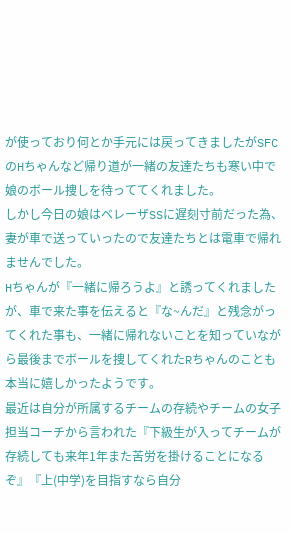が使っており何とか手元には戻ってきましたがSFCのHちゃんなど帰り道が一緒の友達たちも寒い中で娘のボール捜しを待っててくれました。
しかし今日の娘はベレーザSSに遅刻寸前だった為、妻が車で送っていったので友達たちとは電車で帰れませんでした。
Hちゃんが『一緒に帰ろうよ』と誘ってくれましたが、車で来た事を伝えると『な~んだ』と残念がってくれた事も、一緒に帰れないことを知っていながら最後までボールを捜してくれたRちゃんのことも本当に嬉しかったようです。
最近は自分が所属するチームの存続やチームの女子担当コーチから言われた『下級生が入ってチームが存続しても来年1年また苦労を掛けることになるぞ』『上(中学)を目指すなら自分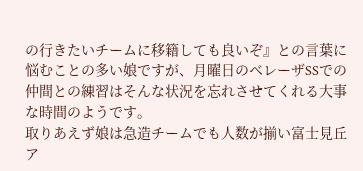の行きたいチームに移籍しても良いぞ』との言葉に悩むことの多い娘ですが、月曜日のベレーザSSでの仲間との練習はそんな状況を忘れさせてくれる大事な時間のようです。
取りあえず娘は急造チームでも人数が揃い富士見丘ア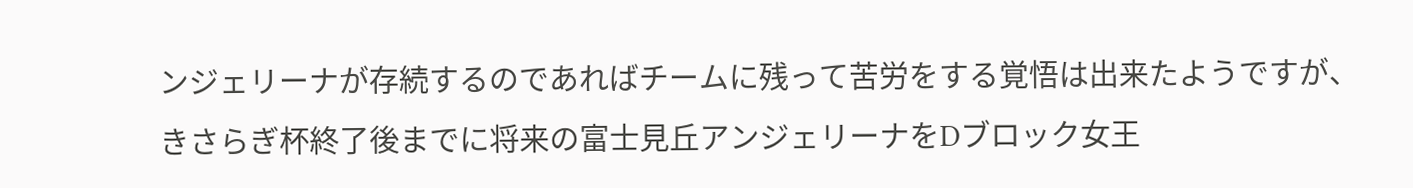ンジェリーナが存続するのであればチームに残って苦労をする覚悟は出来たようですが、きさらぎ杯終了後までに将来の富士見丘アンジェリーナをDブロック女王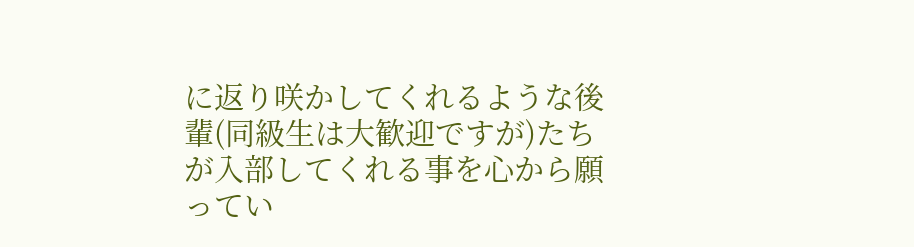に返り咲かしてくれるような後輩(同級生は大歓迎ですが)たちが入部してくれる事を心から願ってい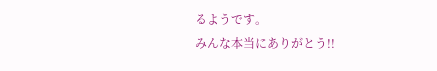るようです。
みんな本当にありがとう!!